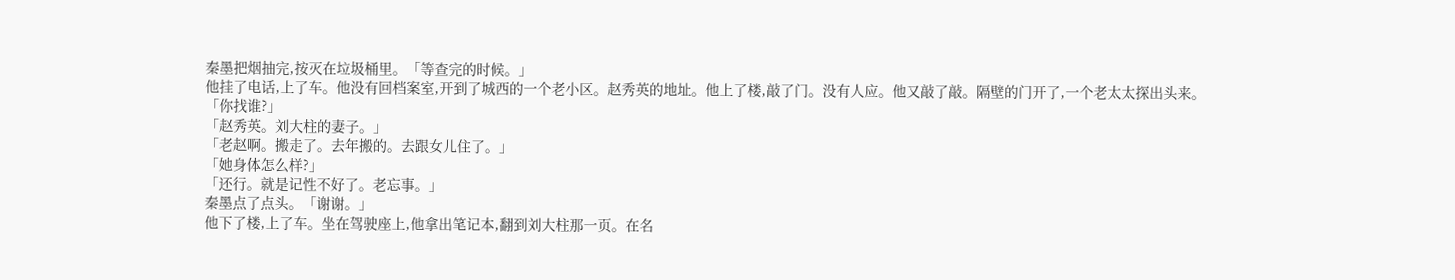秦墨把烟抽完,按灭在垃圾桶里。「等查完的时候。」
他挂了电话,上了车。他没有回档案室,开到了城西的一个老小区。赵秀英的地址。他上了楼,敲了门。没有人应。他又敲了敲。隔壁的门开了,一个老太太探出头来。
「你找谁?」
「赵秀英。刘大柱的妻子。」
「老赵啊。搬走了。去年搬的。去跟女儿住了。」
「她身体怎么样?」
「还行。就是记性不好了。老忘事。」
秦墨点了点头。「谢谢。」
他下了楼,上了车。坐在驾驶座上,他拿出笔记本,翻到刘大柱那一页。在名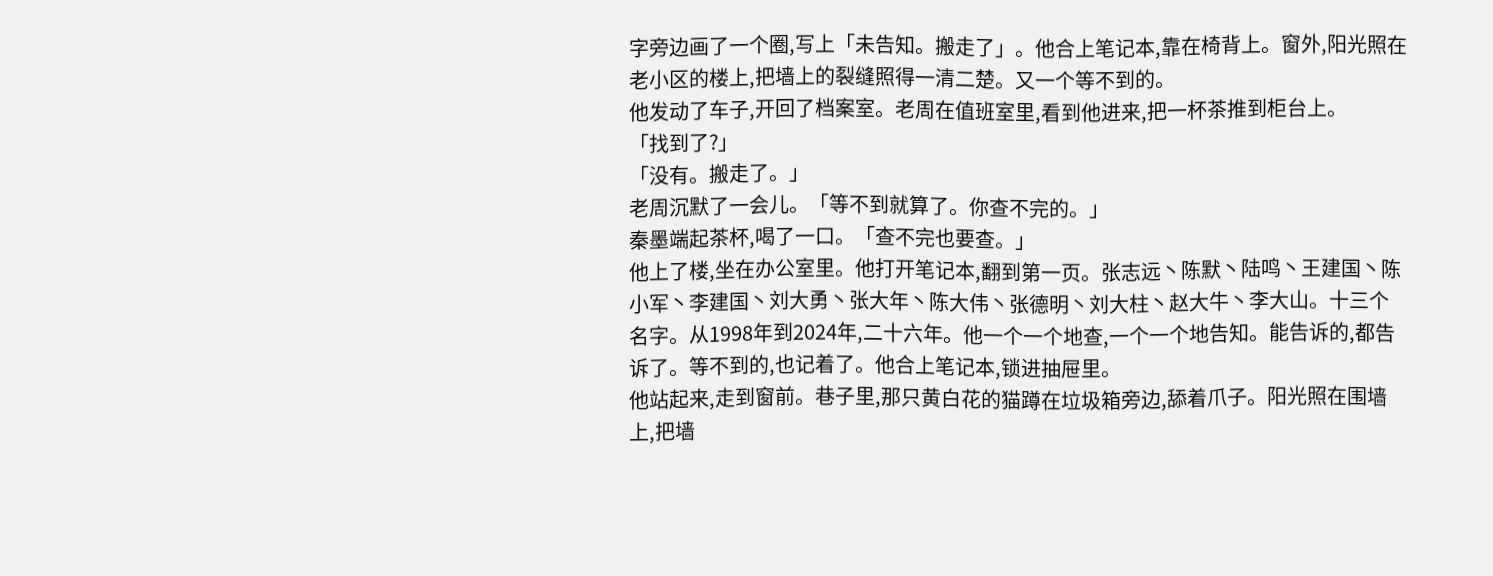字旁边画了一个圈,写上「未告知。搬走了」。他合上笔记本,靠在椅背上。窗外,阳光照在老小区的楼上,把墙上的裂缝照得一清二楚。又一个等不到的。
他发动了车子,开回了档案室。老周在值班室里,看到他进来,把一杯茶推到柜台上。
「找到了?」
「没有。搬走了。」
老周沉默了一会儿。「等不到就算了。你查不完的。」
秦墨端起茶杯,喝了一口。「查不完也要查。」
他上了楼,坐在办公室里。他打开笔记本,翻到第一页。张志远丶陈默丶陆鸣丶王建国丶陈小军丶李建国丶刘大勇丶张大年丶陈大伟丶张德明丶刘大柱丶赵大牛丶李大山。十三个名字。从1998年到2024年,二十六年。他一个一个地查,一个一个地告知。能告诉的,都告诉了。等不到的,也记着了。他合上笔记本,锁进抽屉里。
他站起来,走到窗前。巷子里,那只黄白花的猫蹲在垃圾箱旁边,舔着爪子。阳光照在围墙上,把墙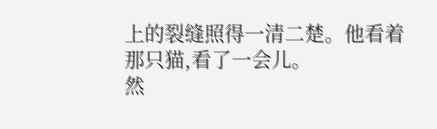上的裂缝照得一清二楚。他看着那只猫,看了一会儿。
然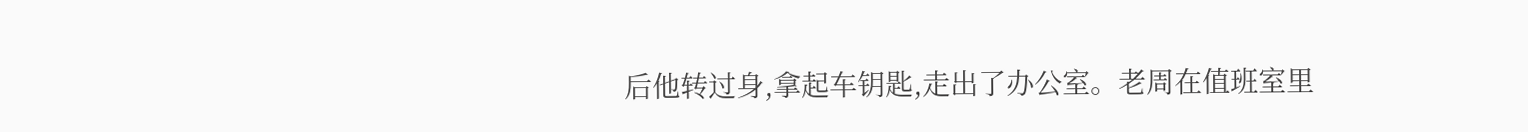后他转过身,拿起车钥匙,走出了办公室。老周在值班室里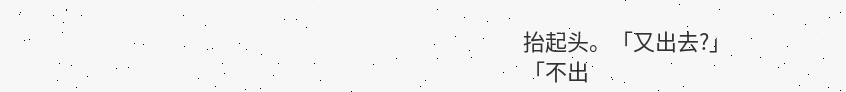抬起头。「又出去?」
「不出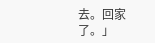去。回家了。」